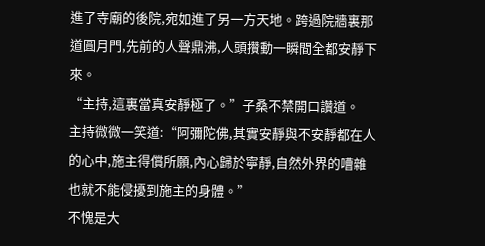進了寺廟的後院,宛如進了另一方天地。跨過院牆裏那道圓月門,先前的人聲鼎沸,人頭攢動一瞬間全都安靜下來。
“主持,這裏當真安靜極了。”子桑不禁開口讚道。
主持微微一笑道:“阿彌陀佛,其實安靜與不安靜都在人的心中,施主得償所願,內心歸於寧靜,自然外界的嘈雜也就不能侵擾到施主的身體。”
不愧是大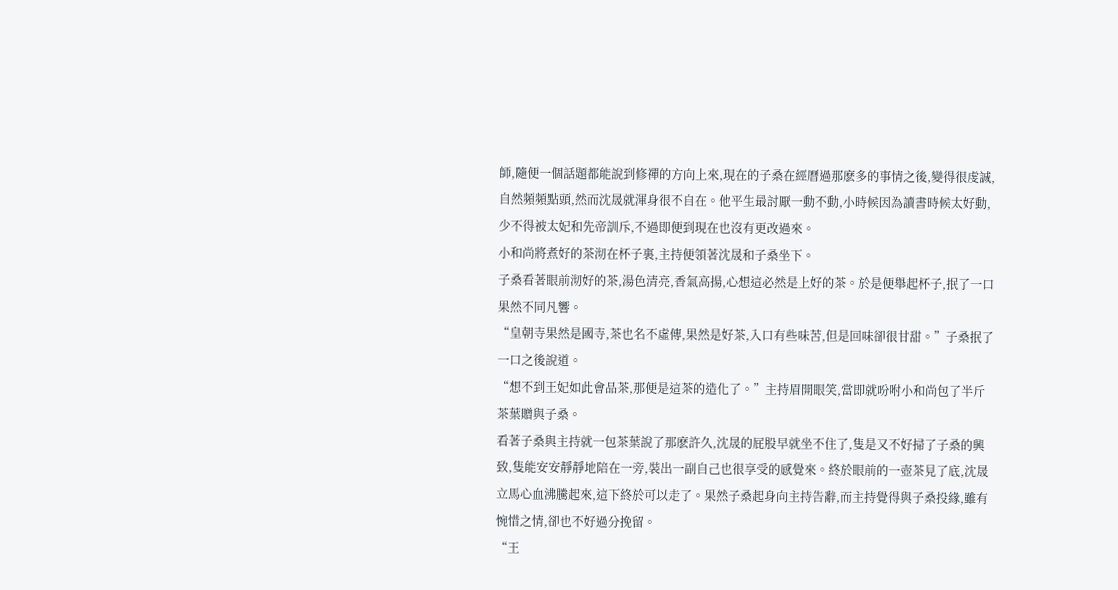師,隨便一個話題都能說到修禪的方向上來,現在的子桑在經曆過那麽多的事情之後,變得很虔誠,自然頻頻點頭,然而沈晟就渾身很不自在。他平生最討厭一動不動,小時候因為讀書時候太好動,少不得被太妃和先帝訓斥,不過即便到現在也沒有更改過來。
小和尚將煮好的茶沏在杯子裏,主持便領著沈晟和子桑坐下。
子桑看著眼前沏好的茶,湯色清亮,香氣高揚,心想這必然是上好的茶。於是便舉起杯子,抿了一口果然不同凡響。
“皇朝寺果然是國寺,茶也名不虛傳,果然是好茶,入口有些味苦,但是回味卻很甘甜。”子桑抿了一口之後說道。
“想不到王妃如此會品茶,那便是這茶的造化了。”主持眉開眼笑,當即就吩咐小和尚包了半斤茶葉贈與子桑。
看著子桑與主持就一包茶葉說了那麽許久,沈晟的屁股早就坐不住了,隻是又不好掃了子桑的興致,隻能安安靜靜地陪在一旁,裝出一副自己也很享受的感覺來。終於眼前的一壺茶見了底,沈晟立馬心血沸騰起來,這下終於可以走了。果然子桑起身向主持告辭,而主持覺得與子桑投緣,雖有惋惜之情,卻也不好過分挽留。
“王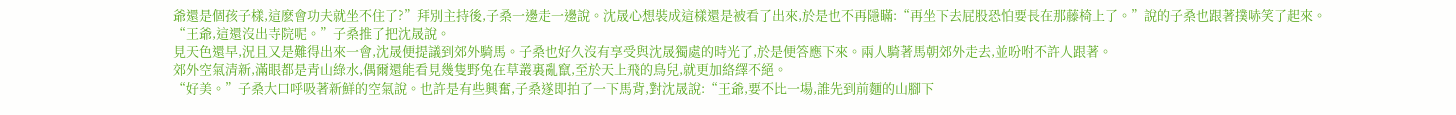爺還是個孩子樣,這麽會功夫就坐不住了?”拜別主持後,子桑一邊走一邊說。沈晟心想裝成這樣還是被看了出來,於是也不再隱瞞:“再坐下去屁股恐怕要長在那藤椅上了。”說的子桑也跟著撲哧笑了起來。
“王爺,這還沒出寺院呢。”子桑推了把沈晟說。
見天色還早,況且又是難得出來一會,沈晟便提議到郊外騎馬。子桑也好久沒有享受與沈晟獨處的時光了,於是便答應下來。兩人騎著馬朝郊外走去,並吩咐不許人跟著。
郊外空氣清新,滿眼都是青山綠水,偶爾還能看見幾隻野兔在草叢裏亂竄,至於天上飛的鳥兒,就更加絡繹不絕。
“好美。”子桑大口呼吸著新鮮的空氣說。也許是有些興奮,子桑遂即拍了一下馬背,對沈晟說:“王爺,要不比一場,誰先到前麵的山腳下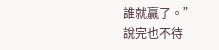誰就贏了。”
說完也不待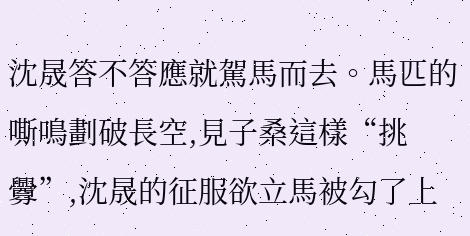沈晟答不答應就駕馬而去。馬匹的嘶鳴劃破長空,見子桑這樣“挑釁”,沈晟的征服欲立馬被勾了上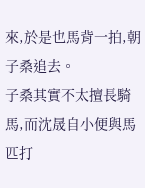來,於是也馬背一拍,朝子桑追去。
子桑其實不太擅長騎馬,而沈晟自小便與馬匹打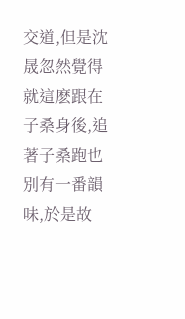交道,但是沈晟忽然覺得就這麽跟在子桑身後,追著子桑跑也別有一番韻味,於是故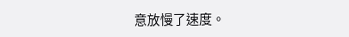意放慢了速度。